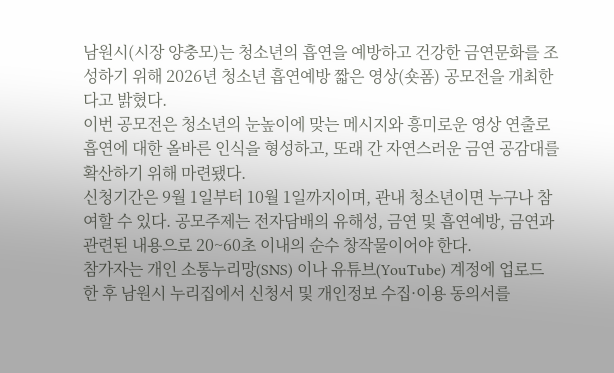남원시(시장 양충모)는 청소년의 흡연을 예방하고 건강한 금연문화를 조성하기 위해 2026년 청소년 흡연예방 짧은 영상(숏폼) 공모전을 개최한다고 밝혔다.
이번 공모전은 청소년의 눈높이에 맞는 메시지와 흥미로운 영상 연출로 흡연에 대한 올바른 인식을 형성하고, 또래 간 자연스러운 금연 공감대를 확산하기 위해 마련됐다.
신청기간은 9월 1일부터 10월 1일까지이며, 관내 청소년이면 누구나 참여할 수 있다. 공모주제는 전자담배의 유해성, 금연 및 흡연예방, 금연과 관련된 내용으로 20~60초 이내의 순수 창작물이어야 한다.
참가자는 개인 소통누리망(SNS) 이나 유튜브(YouTube) 계정에 업로드 한 후 남원시 누리집에서 신청서 및 개인정보 수집·이용 동의서를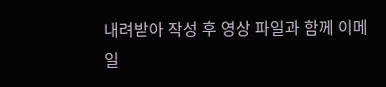내려받아 작성 후 영상 파일과 함께 이메일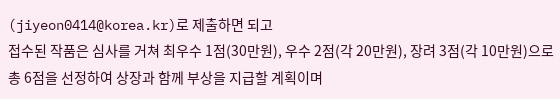(jiyeon0414@korea.kr)로 제출하면 되고
접수된 작품은 심사를 거쳐 최우수 1점(30만원), 우수 2점(각 20만원), 장려 3점(각 10만원)으로 총 6점을 선정하여 상장과 함께 부상을 지급할 계획이며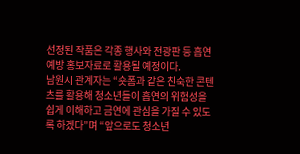선정된 작품은 각종 행사와 전광판 등 흡연예방 홍보자료로 활용될 예정이다.
남원시 관계자는 “숏폼과 같은 친숙한 콘텐츠를 활용해 청소년들이 흡연의 위험성을 쉽게 이해하고 금연에 관심을 가질 수 있도록 하겠다”며 “앞으로도 청소년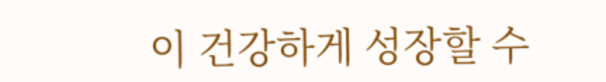이 건강하게 성장할 수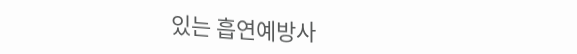있는 흡연예방사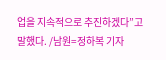업을 지속적으로 추진하겠다”고 말했다. /남원=정하복 기자